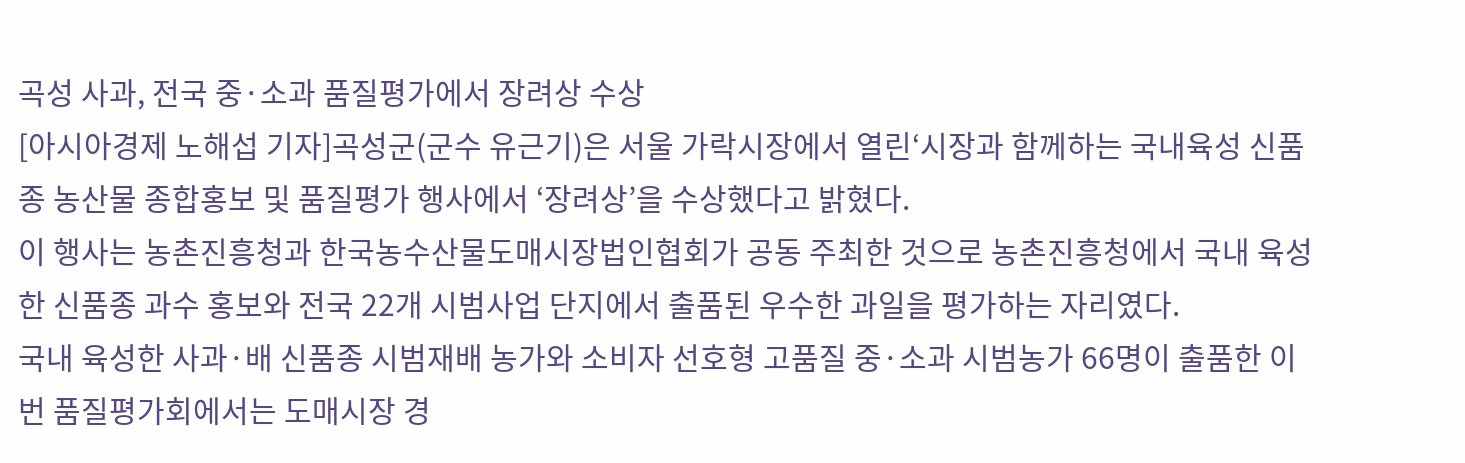곡성 사과, 전국 중·소과 품질평가에서 장려상 수상
[아시아경제 노해섭 기자]곡성군(군수 유근기)은 서울 가락시장에서 열린‘시장과 함께하는 국내육성 신품종 농산물 종합홍보 및 품질평가 행사에서 ‘장려상’을 수상했다고 밝혔다.
이 행사는 농촌진흥청과 한국농수산물도매시장법인협회가 공동 주최한 것으로 농촌진흥청에서 국내 육성한 신품종 과수 홍보와 전국 22개 시범사업 단지에서 출품된 우수한 과일을 평가하는 자리였다.
국내 육성한 사과·배 신품종 시범재배 농가와 소비자 선호형 고품질 중·소과 시범농가 66명이 출품한 이번 품질평가회에서는 도매시장 경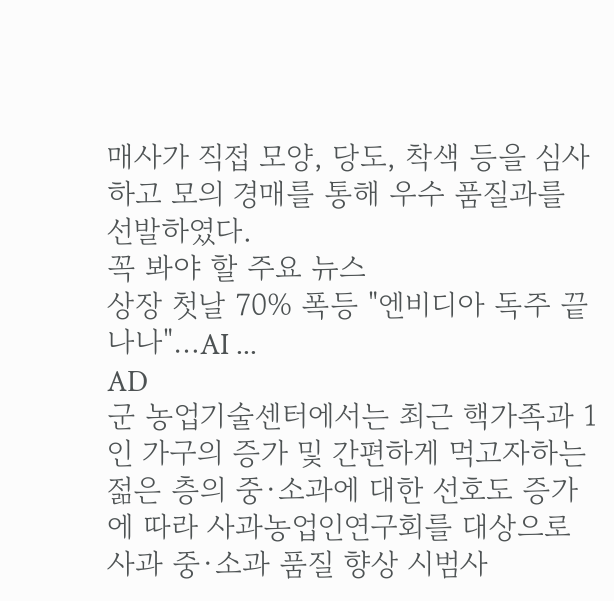매사가 직접 모양, 당도, 착색 등을 심사하고 모의 경매를 통해 우수 품질과를 선발하였다.
꼭 봐야 할 주요 뉴스
상장 첫날 70% 폭등 "엔비디아 독주 끝나나"…AI ...
AD
군 농업기술센터에서는 최근 핵가족과 1인 가구의 증가 및 간편하게 먹고자하는 젊은 층의 중·소과에 대한 선호도 증가에 따라 사과농업인연구회를 대상으로 사과 중·소과 품질 향상 시범사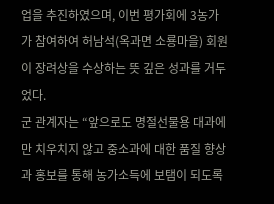업을 추진하였으며, 이번 평가회에 3농가가 참여하여 허남석(옥과면 소룡마을) 회원이 장려상을 수상하는 뜻 깊은 성과를 거두었다.
군 관계자는 “앞으로도 명절선물용 대과에만 치우치지 않고 중소과에 대한 품질 향상과 홍보를 통해 농가소득에 보탬이 되도록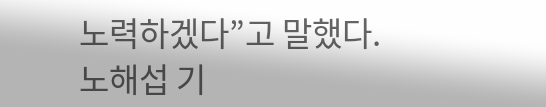노력하겠다”고 말했다.
노해섭 기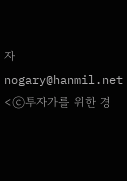자 nogary@hanmil.net
<ⓒ투자가를 위한 경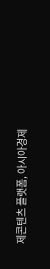제콘텐츠 플랫폼, 아시아경제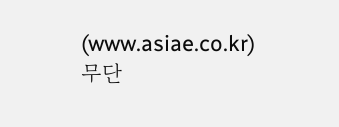(www.asiae.co.kr) 무단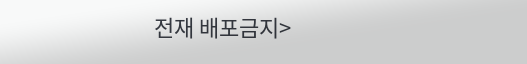전재 배포금지>